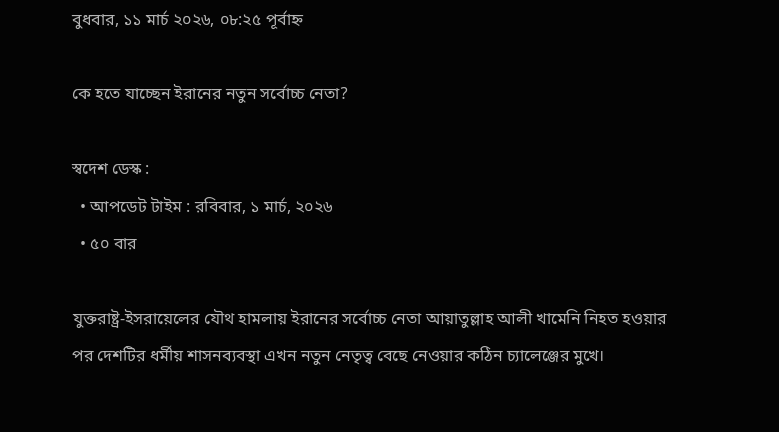বুধবার, ১১ মার্চ ২০২৬, ০৮:২৫ পূর্বাহ্ন

কে হতে যাচ্ছেন ইরানের নতুন সর্বোচ্চ নেতা?

স্বদেশ ডেস্ক :
  • আপডেট টাইম : রবিবার, ১ মার্চ, ২০২৬
  • ৫০ বার

যুক্তরাষ্ট্র-ইসরায়েলের যৌথ হামলায় ইরানের সর্বোচ্চ নেতা আয়াতুল্লাহ আলী খামেনি নিহত হওয়ার পর দেশটির ধর্মীয় শাসনব্যবস্থা এখন নতুন নেতৃত্ব বেছে নেওয়ার কঠিন চ্যালেঞ্জের মুখে।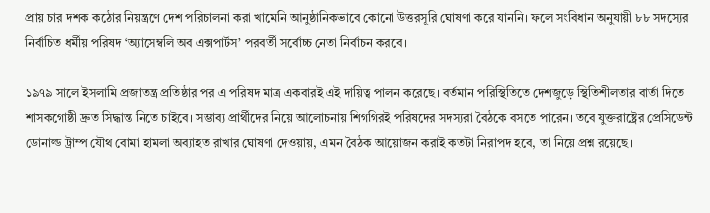প্রায় চার দশক কঠোর নিয়ন্ত্রণে দেশ পরিচালনা করা খামেনি আনুষ্ঠানিকভাবে কোনো উত্তরসূরি ঘোষণা করে যাননি। ফলে সংবিধান অনুযায়ী ৮৮ সদস্যের নির্বাচিত ধর্মীয় পরিষদ ‘অ্যাসেম্বলি অব এক্সপার্টস’ পরবর্তী সর্বোচ্চ নেতা নির্বাচন করবে।

১৯৭৯ সালে ইসলামি প্রজাতন্ত্র প্রতিষ্ঠার পর এ পরিষদ মাত্র একবারই এই দায়িত্ব পালন করেছে। বর্তমান পরিস্থিতিতে দেশজুড়ে স্থিতিশীলতার বার্তা দিতে শাসকগোষ্ঠী দ্রুত সিদ্ধান্ত নিতে চাইবে। সম্ভাব্য প্রার্থীদের নিয়ে আলোচনায় শিগগিরই পরিষদের সদস্যরা বৈঠকে বসতে পারেন। তবে যুক্তরাষ্ট্রের প্রেসিডেন্ট ডোনাল্ড ট্রাম্প যৌথ বোমা হামলা অব্যাহত রাখার ঘোষণা দেওয়ায়, এমন বৈঠক আয়োজন করাই কতটা নিরাপদ হবে, তা নিয়ে প্রশ্ন রয়েছে।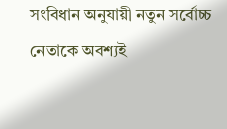সংবিধান অনুযায়ী নতুন সর্বোচ্চ নেতাকে অবশ্যই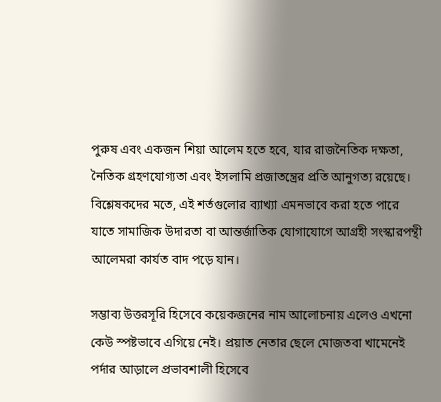পুরুষ এবং একজন শিয়া আলেম হতে হবে, যার রাজনৈতিক দক্ষতা, নৈতিক গ্রহণযোগ্যতা এবং ইসলামি প্রজাতন্ত্রের প্রতি আনুগত্য রয়েছে। বিশ্লেষকদের মতে, এই শর্তগুলোর ব্যাখ্যা এমনভাবে করা হতে পারে যাতে সামাজিক উদারতা বা আন্তর্জাতিক যোগাযোগে আগ্রহী সংস্কারপন্থী আলেমরা কার্যত বাদ পড়ে যান।

সম্ভাব্য উত্তরসূরি হিসেবে কয়েকজনের নাম আলোচনায় এলেও এখনো কেউ স্পষ্টভাবে এগিয়ে নেই। প্রয়াত নেতার ছেলে মোজতবা খামেনেই পর্দার আড়ালে প্রভাবশালী হিসেবে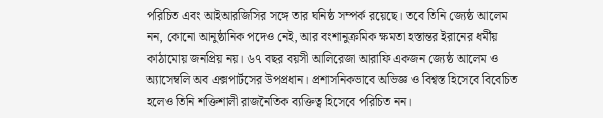পরিচিত এবং আইআরজিসির সঙ্গে তার ঘনিষ্ঠ সম্পর্ক রয়েছে। তবে তিনি জ্যেষ্ঠ আলেম নন, কোনো আনুষ্ঠানিক পদেও নেই, আর বংশানুক্রমিক ক্ষমতা হস্তান্তর ইরানের ধর্মীয় কাঠামোয় জনপ্রিয় নয়। ৬৭ বছর বয়সী আলিরেজা আরাফি একজন জ্যেষ্ঠ আলেম ও অ্যাসেম্বলি অব এক্সপার্টসের উপপ্রধান। প্রশাসনিকভাবে অভিজ্ঞ ও বিশ্বস্ত হিসেবে বিবেচিত হলেও তিনি শক্তিশালী রাজনৈতিক ব্যক্তিত্ব হিসেবে পরিচিত নন।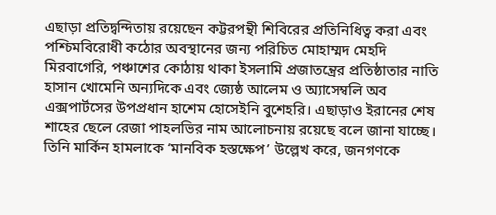এছাড়া প্রতিদ্বন্দিতায় রয়েছেন কট্টরপন্থী শিবিরের প্রতিনিধিত্ব করা এবং পশ্চিমবিরোধী কঠোর অবস্থানের জন্য পরিচিত মোহাম্মদ মেহদি মিরবাগেরি, পঞ্চাশের কোঠায় থাকা ইসলামি প্রজাতন্ত্রের প্রতিষ্ঠাতার নাতি হাসান খোমেনি অন্যদিকে এবং জ্যেষ্ঠ আলেম ও অ্যাসেম্বলি অব এক্সপার্টসের উপপ্রধান হাশেম হোসেইনি বুশেহরি। এছাড়াও ইরানের শেষ শাহের ছেলে রেজা পাহলভির নাম আলোচনায় রয়েছে বলে জানা যাচ্ছে। তিনি মার্কিন হামলাকে ‘মানবিক হস্তক্ষেপ’ উল্লেখ করে, জনগণকে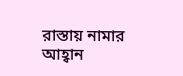রাস্তায় নামার আহ্বান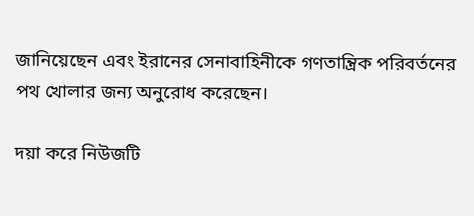জানিয়েছেন এবং ইরানের সেনাবাহিনীকে গণতান্ত্রিক পরিবর্তনের পথ খোলার জন্য অনুরোধ করেছেন।

দয়া করে নিউজটি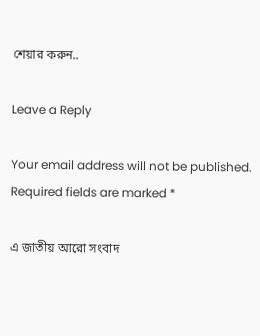শেয়ার করুন..

Leave a Reply

Your email address will not be published. Required fields are marked *

এ জাতীয় আরো সংবাদ